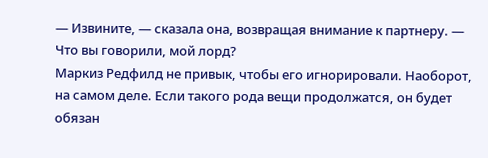— Извините, — сказала она, возвращая внимание к партнеру. — Что вы говорили, мой лорд?
Маркиз Редфилд не привык, чтобы его игнорировали. Наоборот, на самом деле. Если такого рода вещи продолжатся, он будет обязан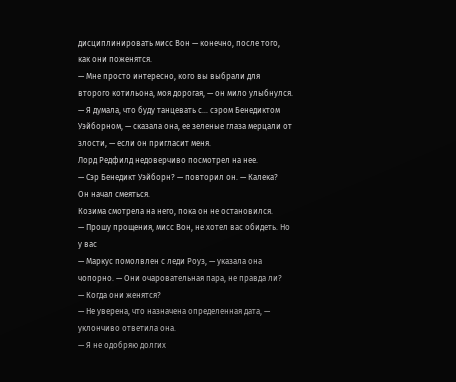дисциплинировать мисс Вон — конечно, после того, как они поженятся.
— Мне просто интересно, кого вы выбрали для второго котильона, моя дорогая, — он мило улыбнулся.
— Я думала, что буду танцевать с… сэром Бенедиктом Уэйборном, — сказала она, ее зеленые глаза мерцали от злости, — если он пригласит меня.
Лорд Редфилд недоверчиво посмотрел на нее.
— Сэр Бенедикт Уэйборн? — повторил он. — Калека?
Он начал смеяться.
Козима смотрела на него, пока он не остановился.
— Прошу прощения, мисс Вон, не хотел вас обидеть. Но у вас
— Маркус помолвлен с леди Роуз, — yказала она чопорно. — Они очаровательная пара, не правда ли?
— Когда они женятся?
— Не уверена, что назначена определенная дата, — уклончиво ответила она.
— Я не одобряю долгих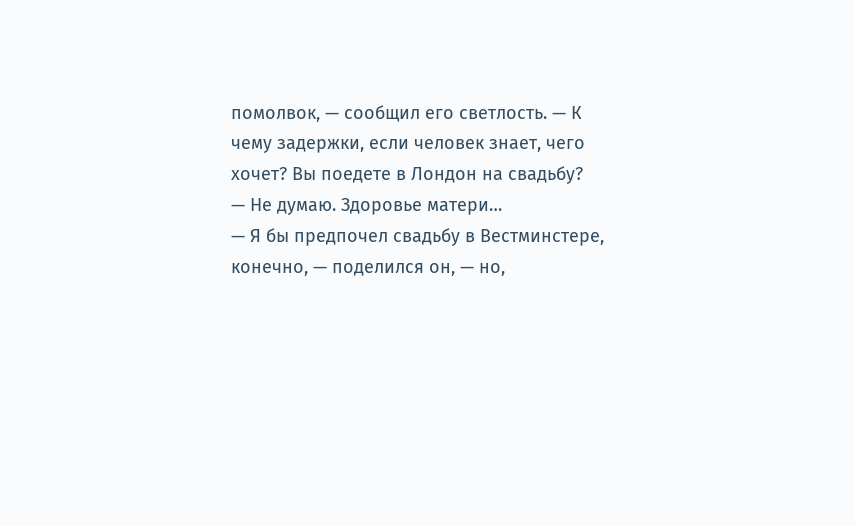помолвок, — сообщил его светлость. — К чему задержки, если человек знает, чего хочет? Вы поедете в Лондон на свадьбу?
— Не думаю. Здоровье матери…
— Я бы предпочел свадьбу в Вестминстерe, конечно, — поделился он, — но,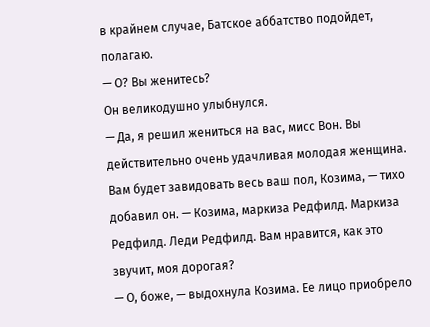в крайнем случае, Батское аббатство подойдет, полагаю.
— О? Вы женитесь?
Он великодушно улыбнулся.
— Да, я решил жениться на вас, мисс Вон. Вы действительно очень удачливая молодая женщина. Вам будет завидовать весь ваш пол, Козима, — тихо добавил он. — Козима, маркиза Редфилд. Маркиза Редфилд. Леди Редфилд. Вам нравится, как это звучит, моя дорогая?
— О, боже, — выдохнула Козима. Ее лицо приобрело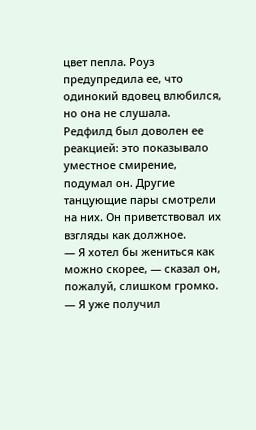цвет пепла. Роуз предупредила ее, что одинокий вдовец влюбился, но она не слушала.
Редфилд был доволен ее реакцией: это показывало уместное смирение, подумал он. Другие танцующие пары смотрели на них. Он приветствовал их взгляды как должное.
— Я хотел бы жениться как можно скорее, — сказал он, пожалуй, слишком громко. — Я уже получил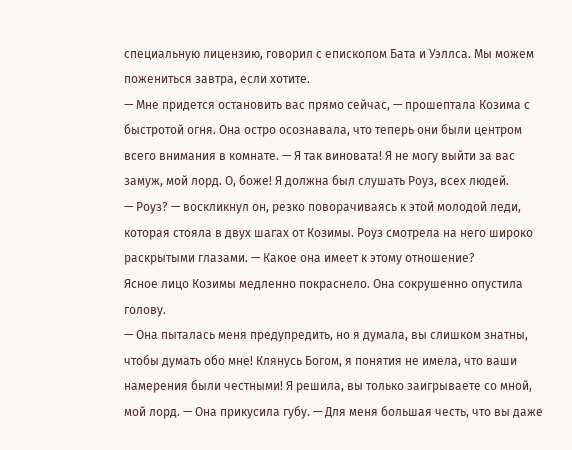специальную лицензию, говорил с епископом Бата и Уэллса. Мы можем пожениться завтра, если хотите.
— Мне придется остановить вас прямо сейчас, — прошептала Козима с быстротой огня. Она остро осознавала, что теперь они были центром всего внимания в комнате. — Я так виновата! Я не могу выйти за вас замуж, мой лорд. О, боже! Я должна был слушать Роуз, всех людей.
— Роуз? — воскликнул он, резко поворачиваясь к этой молодой леди, которая стояла в двух шагах от Козимы. Роуз смотрела на него широко раскрытыми глазами. — Какое она имеет к этому отношение?
Ясное лицо Козимы медленно покраснело. Она сокрушенно опустила голову.
— Она пыталась меня предупредить, но я думала, вы слишком знатны, чтобы думать обо мне! Клянусь Богом, я понятия не имела, что ваши намерения были честными! Я решила, вы только заигрываете со мной, мой лорд. — Она прикусила губу. — Для меня большая честь, что вы даже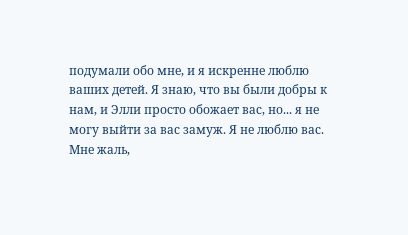подумали обо мне, и я искренне люблю ваших детей. Я знаю, что вы были добры к нам, и Элли просто обожает вас, но... я не могу выйти за вас замуж. Я не люблю вас. Мне жаль,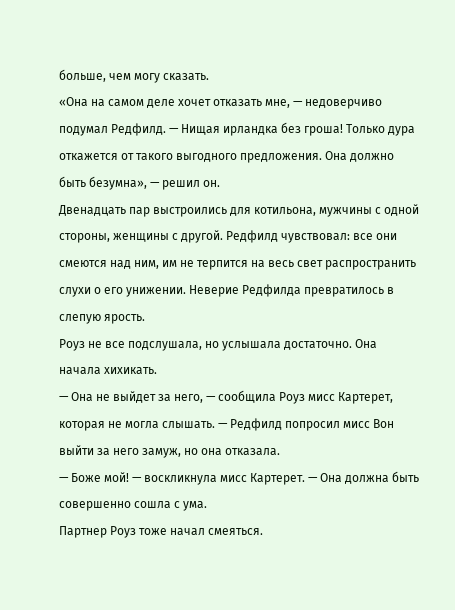больше, чем могу сказать.
«Она на самом деле хочет отказать мне, — недоверчиво подумал Редфилд. — Нищая ирландка без гроша! Только дура откажется от такого выгодного предложения. Она должно быть безумна», — решил он.
Двенадцать пар выстроились для котильона, мужчины с одной стороны, женщины с другой. Редфилд чувствовал: все они смеются над ним, им не терпится на весь свет распространить слухи о его унижении. Неверие Редфилда превратилось в слепую ярость.
Роуз не все подслушала, но услышала достаточно. Она начала хихикать.
— Она не выйдет за него, — сообщила Роуз мисс Картерет, которая не могла слышать. — Редфилд попросил мисс Вон выйти за него замуж, но она отказала.
— Боже мой! — воскликнула мисс Картерет. — Она должна быть совершенно сошла с ума.
Партнер Роуз тоже начал смеяться.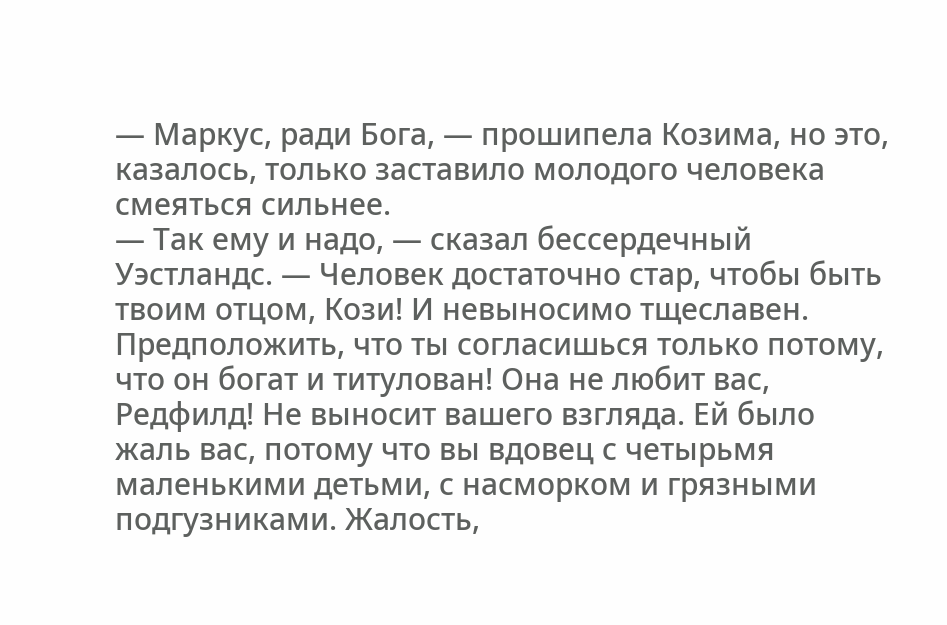— Маркус, ради Бога, — прошипела Козима, но это, казалось, только заставило молодого человека смеяться сильнее.
— Так ему и надо, — сказал бессердечный Уэстландс. — Человек достаточно стар, чтобы быть твоим отцом, Кози! И невыносимо тщеславен. Предположить, что ты согласишься только потому, что он богат и титулован! Она не любит вас, Редфилд! Не выносит вашего взгляда. Ей было жаль вас, потому что вы вдовец с четырьмя маленькими детьми, с насморком и грязными подгузниками. Жалость,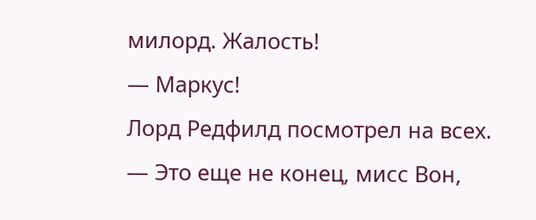милорд. Жалость!
— Маркус!
Лорд Редфилд посмотрел на всех.
— Это еще не конец, мисс Вон,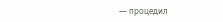— процедил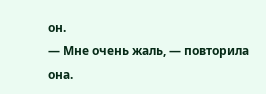он.
— Мне очень жаль, — повторила она.